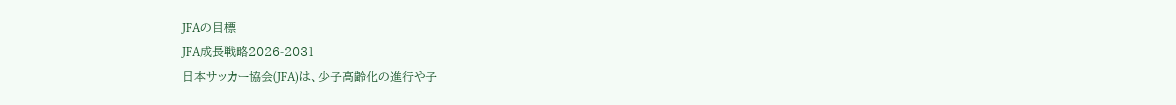JFAの目標
JFA成長戦略2026-2031
日本サッカー協会(JFA)は、少子高齢化の進行や子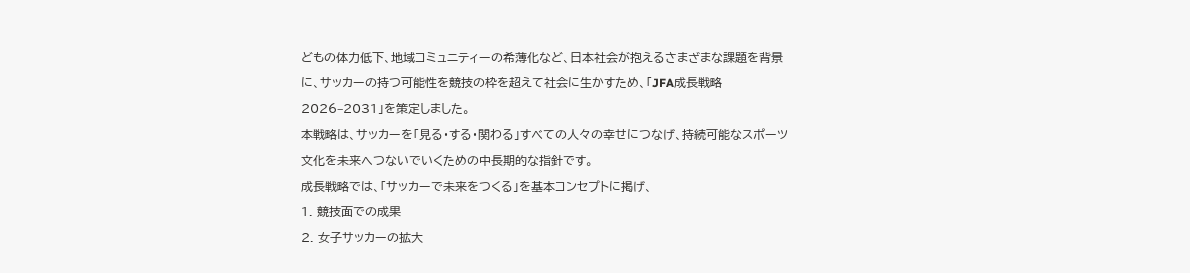どもの体力低下、地域コミュニティーの希薄化など、日本社会が抱えるさまざまな課題を背景に、サッカーの持つ可能性を競技の枠を超えて社会に生かすため、「JFA成長戦略2026–2031」を策定しました。
本戦略は、サッカーを「見る・する・関わる」すべての人々の幸せにつなげ、持続可能なスポーツ文化を未来へつないでいくための中長期的な指針です。
成長戦略では、「サッカーで未来をつくる」を基本コンセプトに掲げ、
1. 競技面での成果
2. 女子サッカーの拡大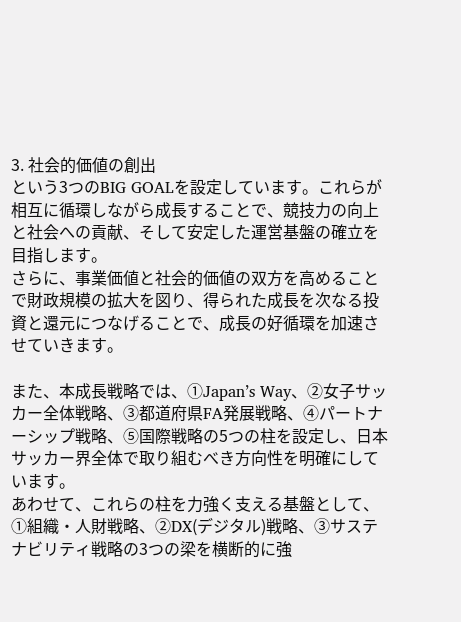3. 社会的価値の創出
という3つのBIG GOALを設定しています。これらが相互に循環しながら成長することで、競技力の向上と社会への貢献、そして安定した運営基盤の確立を目指します。
さらに、事業価値と社会的価値の双方を高めることで財政規模の拡大を図り、得られた成長を次なる投資と還元につなげることで、成長の好循環を加速させていきます。

また、本成長戦略では、①Japan’s Way、②女子サッカー全体戦略、③都道府県FA発展戦略、④パートナーシップ戦略、⑤国際戦略の5つの柱を設定し、日本サッカー界全体で取り組むべき方向性を明確にしています。
あわせて、これらの柱を力強く支える基盤として、①組織・人財戦略、②DX(デジタル)戦略、③サステナビリティ戦略の3つの梁を横断的に強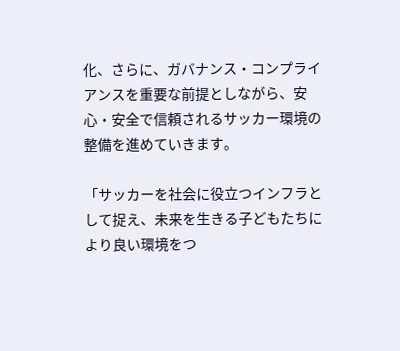化、さらに、ガバナンス・コンプライアンスを重要な前提としながら、安心・安全で信頼されるサッカー環境の整備を進めていきます。

「サッカーを社会に役立つインフラとして捉え、未来を生きる子どもたちにより良い環境をつ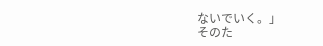ないでいく。」
そのた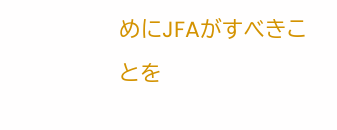めにJFAがすべきことを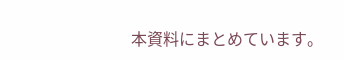本資料にまとめています。